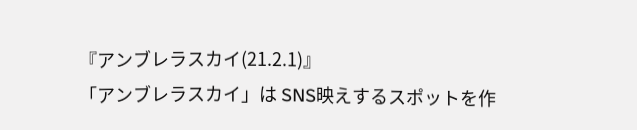『アンブレラスカイ(21.2.1)』
「アンブレラスカイ」は SNS映えするスポットを作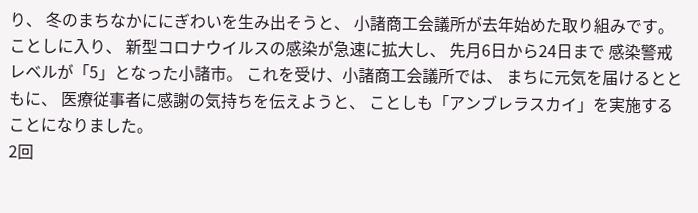り、 冬のまちなかににぎわいを生み出そうと、 小諸商工会議所が去年始めた取り組みです。
ことしに入り、 新型コロナウイルスの感染が急速に拡大し、 先月6日から24日まで 感染警戒レベルが「5」となった小諸市。 これを受け、小諸商工会議所では、 まちに元気を届けるとともに、 医療従事者に感謝の気持ちを伝えようと、 ことしも「アンブレラスカイ」を実施することになりました。
2回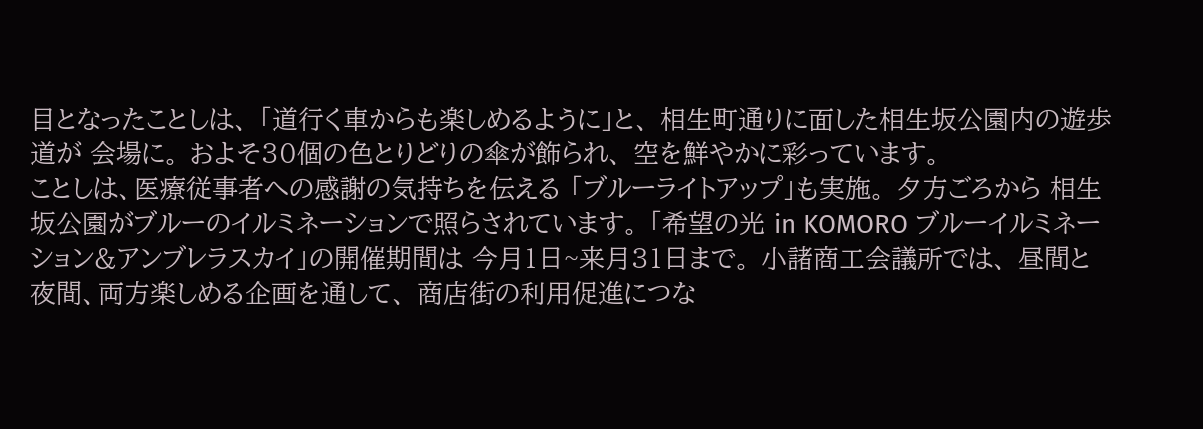目となったことしは、 「道行く車からも楽しめるように」と、 相生町通りに面した相生坂公園内の遊歩道が 会場に。 およそ30個の色とりどりの傘が飾られ、 空を鮮やかに彩っています。
ことしは、医療従事者への感謝の気持ちを伝える 「ブルーライトアップ」も実施。 夕方ごろから 相生坂公園がブルーのイルミネーションで照らされています。 「希望の光 in KOMORO ブルーイルミネーション&アンブレラスカイ」の開催期間は 今月1日~来月31日まで。 小諸商工会議所では、 昼間と夜間、両方楽しめる企画を通して、 商店街の利用促進につな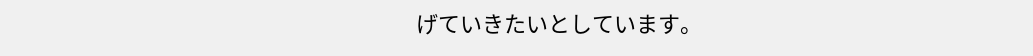げていきたいとしています。